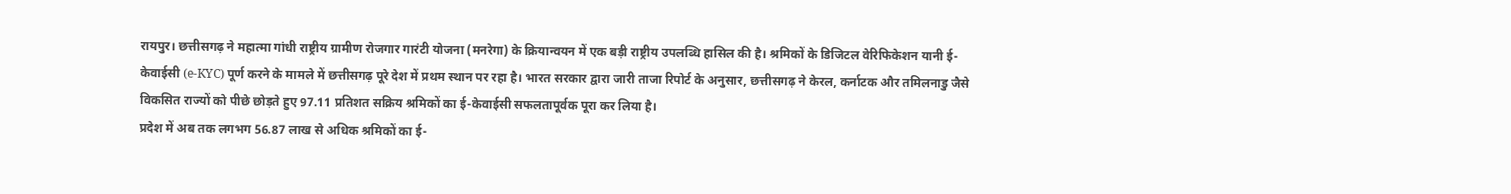रायपुर। छत्तीसगढ़ ने महात्मा गांधी राष्ट्रीय ग्रामीण रोजगार गारंटी योजना (मनरेगा) के क्रियान्वयन में एक बड़ी राष्ट्रीय उपलब्धि हासिल की है। श्रमिकों के डिजिटल वेरिफिकेशन यानी ई-केवाईसी (e-KYC) पूर्ण करने के मामले में छत्तीसगढ़ पूरे देश में प्रथम स्थान पर रहा है। भारत सरकार द्वारा जारी ताजा रिपोर्ट के अनुसार, छत्तीसगढ़ ने केरल, कर्नाटक और तमिलनाडु जैसे विकसित राज्यों को पीछे छोड़ते हुए 97.11 प्रतिशत सक्रिय श्रमिकों का ई-केवाईसी सफलतापूर्वक पूरा कर लिया है।
प्रदेश में अब तक लगभग 56.87 लाख से अधिक श्रमिकों का ई-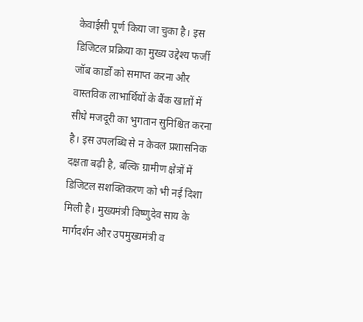केवाईसी पूर्ण किया जा चुका है। इस डिजिटल प्रक्रिया का मुख्य उद्देश्य फर्जी जॉब कार्डों को समाप्त करना और वास्तविक लाभार्थियों के बैंक खातों में सीधे मजदूरी का भुगतान सुनिश्चित करना है। इस उपलब्धि से न केवल प्रशासनिक दक्षता बढ़ी है, बल्कि ग्रामीण क्षेत्रों में डिजिटल सशक्तिकरण को भी नई दिशा मिली है। मुख्यमंत्री विष्णुदेव साय के मार्गदर्शन और उपमुख्यमंत्री व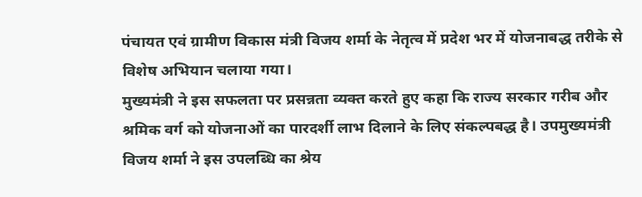पंचायत एवं ग्रामीण विकास मंत्री विजय शर्मा के नेतृत्व में प्रदेश भर में योजनाबद्ध तरीके से विशेष अभियान चलाया गया।
मुख्यमंत्री ने इस सफलता पर प्रसन्नता व्यक्त करते हुए कहा कि राज्य सरकार गरीब और श्रमिक वर्ग को योजनाओं का पारदर्शी लाभ दिलाने के लिए संकल्पबद्ध है। उपमुख्यमंत्री विजय शर्मा ने इस उपलब्धि का श्रेय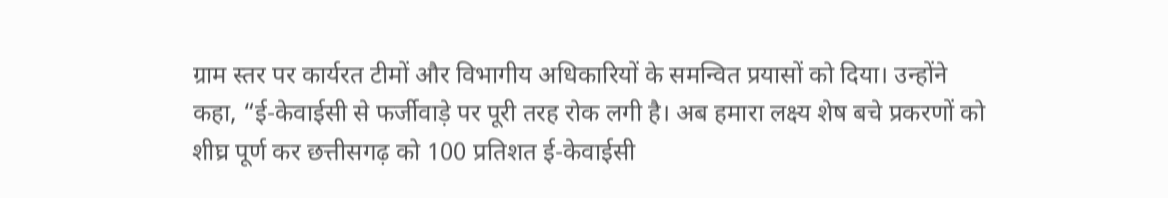ग्राम स्तर पर कार्यरत टीमों और विभागीय अधिकारियों के समन्वित प्रयासों को दिया। उन्होंने कहा, “ई-केवाईसी से फर्जीवाड़े पर पूरी तरह रोक लगी है। अब हमारा लक्ष्य शेष बचे प्रकरणों को शीघ्र पूर्ण कर छत्तीसगढ़ को 100 प्रतिशत ई-केवाईसी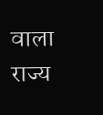वाला राज्य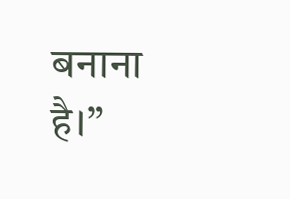बनाना है।”